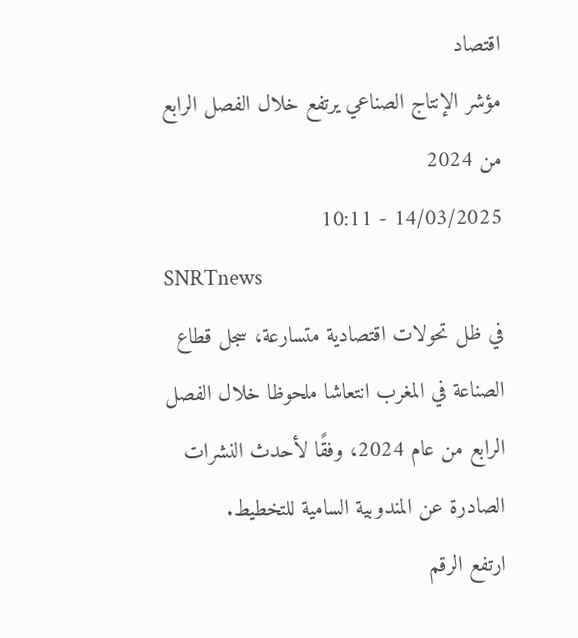اقتصاد
مؤشر الإنتاج الصناعي يرتفع خلال الفصل الرابع من 2024
14/03/2025 - 10:11
SNRTnews
في ظل تحولات اقتصادية متسارعة، سجل قطاع الصناعة في المغرب انتعاشا ملحوظا خلال الفصل الرابع من عام 2024، وفقًا لأحدث النشرات الصادرة عن المندوبية السامية للتخطيط.
ارتفع الرقم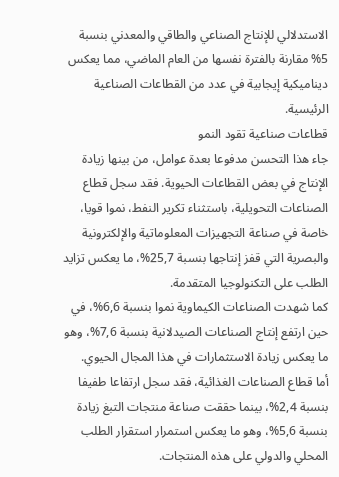الاستدلالي للإنتاج الصناعي والطاقي والمعدني بنسبة 5% مقارنة بالفترة نفسها من العام الماضي، مما يعكس ديناميكية إيجابية في عدد من القطاعات الصناعية الرئيسية.
قطاعات صناعية تقود النمو
جاء هذا التحسن مدفوعا بعدة عوامل، من بينها زيادة الإنتاج في بعض القطاعات الحيوية. فقد سجل قطاع الصناعات التحويلية، باستثناء تكرير النفط، نموا قويا، خاصة في صناعة التجهيزات المعلوماتية والإلكترونية والبصرية التي قفز إنتاجها بنسبة 25,7%، ما يعكس تزايد الطلب على التكنولوجيا المتقدمة.
كما شهدت الصناعات الكيماوية نموا بنسبة 6,6%، في حين ارتفع إنتاج الصناعات الصيدلانية بنسبة 7,6%، وهو ما يعكس زيادة الاستثمارات في هذا المجال الحيوي.
أما قطاع الصناعات الغذائية، فقد سجل ارتفاعا طفيفا بنسبة 2,4%، بينما حققت صناعة منتجات التبغ زيادة بنسبة 5,6%، وهو ما يعكس استمرار استقرار الطلب المحلي والدولي على هذه المنتجات.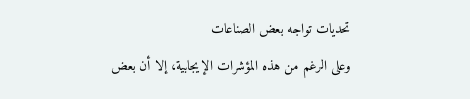تحديات تواجه بعض الصناعات
وعلى الرغم من هذه المؤشرات الإيجابية، إلا أن بعض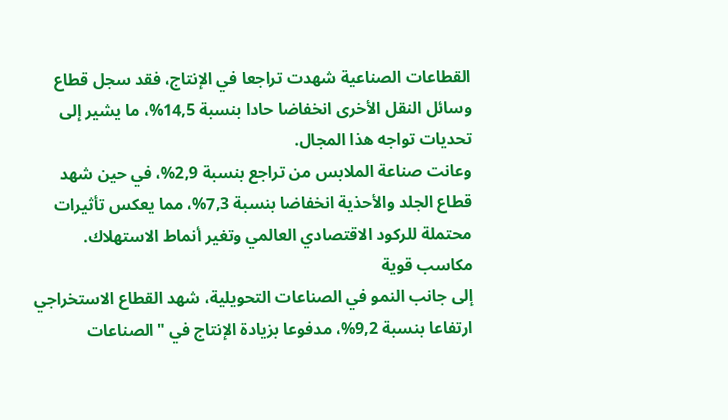القطاعات الصناعية شهدت تراجعا في الإنتاج، فقد سجل قطاع وسائل النقل الأخرى انخفاضا حادا بنسبة 14,5%، ما يشير إلى تحديات تواجه هذا المجال.
وعانت صناعة الملابس من تراجع بنسبة 2,9%، في حين شهد قطاع الجلد والأحذية انخفاضا بنسبة 7,3%، مما يعكس تأثيرات محتملة للركود الاقتصادي العالمي وتغير أنماط الاستهلاك.
مكاسب قوية
إلى جانب النمو في الصناعات التحويلية، شهد القطاع الاستخراجي ارتفاعا بنسبة 9,2%، مدفوعا بزيادة الإنتاج في "الصناعات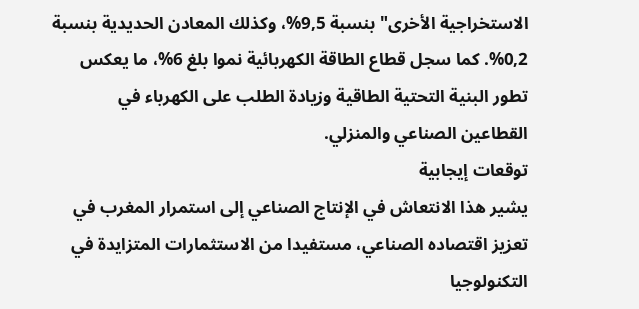الاستخراجية الأخرى" بنسبة 9,5%، وكذلك المعادن الحديدية بنسبة 0,2%. كما سجل قطاع الطاقة الكهربائية نموا بلغ 6%، ما يعكس تطور البنية التحتية الطاقية وزيادة الطلب على الكهرباء في القطاعين الصناعي والمنزلي.
توقعات إيجابية
يشير هذا الانتعاش في الإنتاج الصناعي إلى استمرار المغرب في تعزيز اقتصاده الصناعي، مستفيدا من الاستثمارات المتزايدة في التكنولوجيا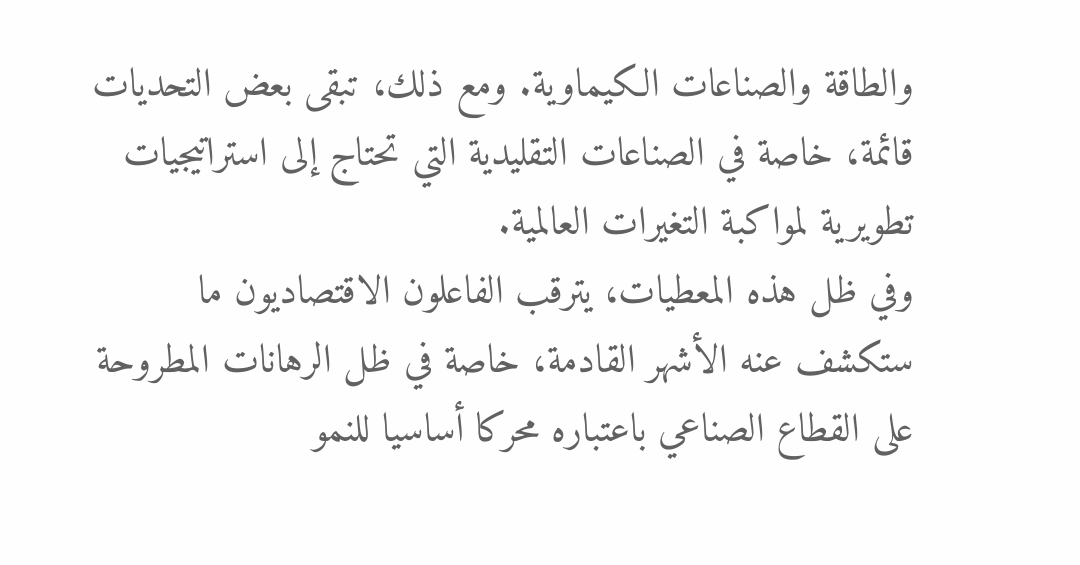والطاقة والصناعات الكيماوية. ومع ذلك، تبقى بعض التحديات قائمة، خاصة في الصناعات التقليدية التي تحتاج إلى استراتيجيات تطويرية لمواكبة التغيرات العالمية.
وفي ظل هذه المعطيات، يترقب الفاعلون الاقتصاديون ما ستكشف عنه الأشهر القادمة، خاصة في ظل الرهانات المطروحة على القطاع الصناعي باعتباره محركا أساسيا للنمو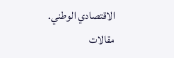الاقتصادي الوطني.
مقالات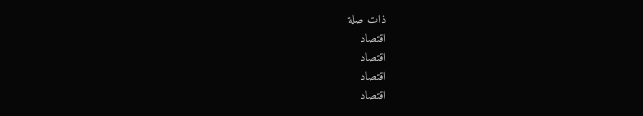ذات صلة
اقتصاد
اقتصاد
اقتصاد
اقتصاد